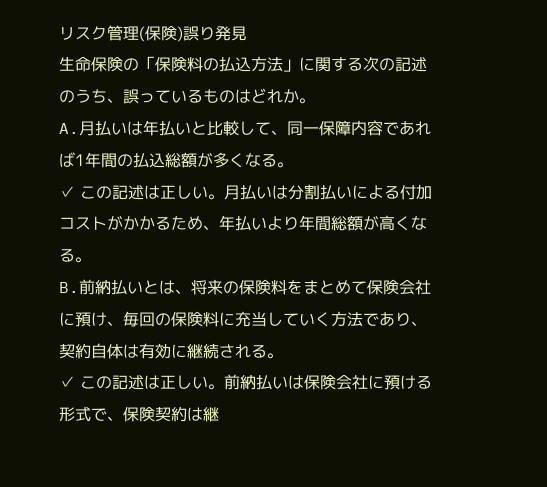リスク管理(保険)誤り発見
生命保険の「保険料の払込方法」に関する次の記述のうち、誤っているものはどれか。
A.月払いは年払いと比較して、同一保障内容であれば1年間の払込総額が多くなる。
✓ この記述は正しい。月払いは分割払いによる付加コストがかかるため、年払いより年間総額が高くなる。
B.前納払いとは、将来の保険料をまとめて保険会社に預け、毎回の保険料に充当していく方法であり、契約自体は有効に継続される。
✓ この記述は正しい。前納払いは保険会社に預ける形式で、保険契約は継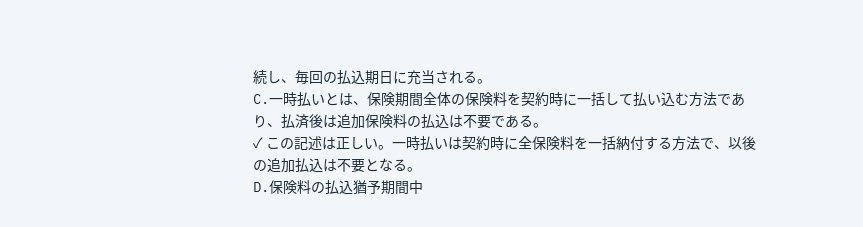続し、毎回の払込期日に充当される。
C.一時払いとは、保険期間全体の保険料を契約時に一括して払い込む方法であり、払済後は追加保険料の払込は不要である。
✓ この記述は正しい。一時払いは契約時に全保険料を一括納付する方法で、以後の追加払込は不要となる。
D.保険料の払込猶予期間中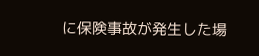に保険事故が発生した場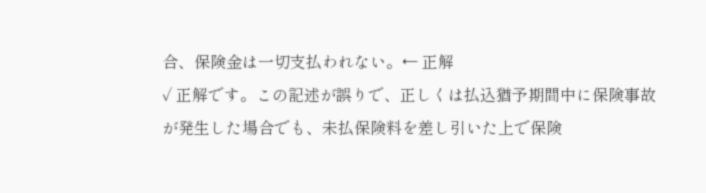合、保険金は一切支払われない。← 正解
✓ 正解です。この記述が誤りで、正しくは払込猶予期間中に保険事故が発生した場合でも、未払保険料を差し引いた上で保険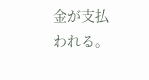金が支払われる。